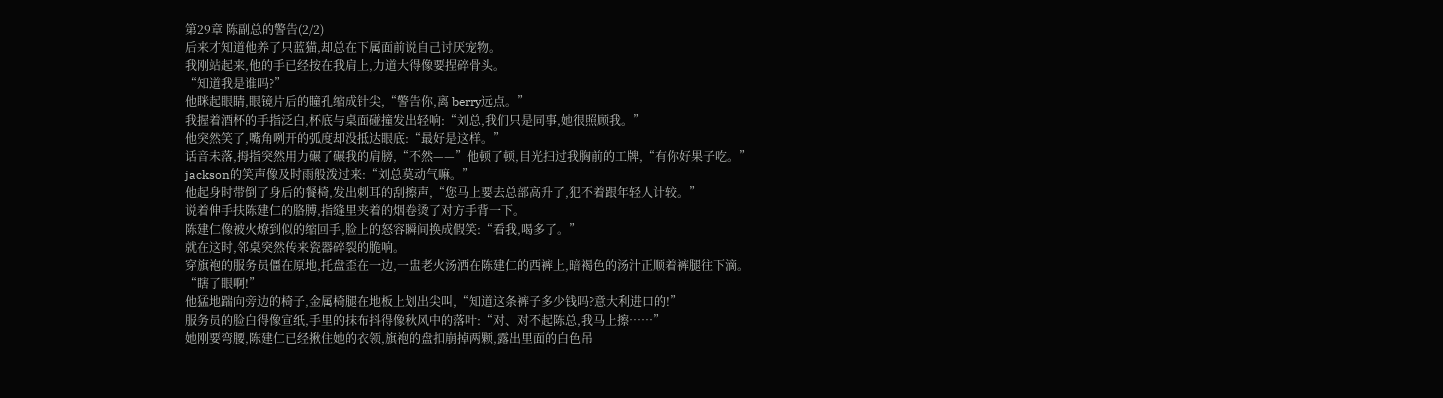第29章 陈副总的警告(2/2)
后来才知道他养了只蓝猫,却总在下属面前说自己讨厌宠物。
我刚站起来,他的手已经按在我肩上,力道大得像要捏碎骨头。
“知道我是谁吗?”
他眯起眼睛,眼镜片后的瞳孔缩成针尖,“警告你,离 berry远点。”
我握着酒杯的手指泛白,杯底与桌面碰撞发出轻响:“刘总,我们只是同事,她很照顾我。”
他突然笑了,嘴角咧开的弧度却没抵达眼底:“最好是这样。”
话音未落,拇指突然用力碾了碾我的肩膀,“不然——”他顿了顿,目光扫过我胸前的工牌,“有你好果子吃。”
jackson的笑声像及时雨般泼过来:“刘总莫动气嘛。”
他起身时带倒了身后的餐椅,发出刺耳的刮擦声,“您马上要去总部高升了,犯不着跟年轻人计较。”
说着伸手扶陈建仁的胳膊,指缝里夹着的烟卷烫了对方手背一下。
陈建仁像被火燎到似的缩回手,脸上的怒容瞬间换成假笑:“看我,喝多了。”
就在这时,邻桌突然传来瓷器碎裂的脆响。
穿旗袍的服务员僵在原地,托盘歪在一边,一盅老火汤洒在陈建仁的西裤上,暗褐色的汤汁正顺着裤腿往下滴。
“瞎了眼啊!”
他猛地踹向旁边的椅子,金属椅腿在地板上划出尖叫,“知道这条裤子多少钱吗?意大利进口的!”
服务员的脸白得像宣纸,手里的抹布抖得像秋风中的落叶:“对、对不起陈总,我马上擦……”
她刚要弯腰,陈建仁已经揪住她的衣领,旗袍的盘扣崩掉两颗,露出里面的白色吊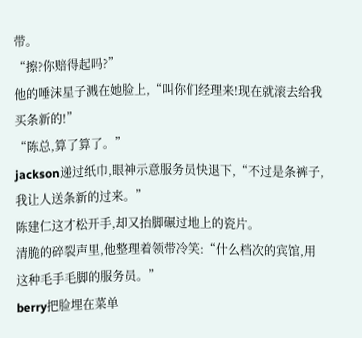带。
“擦?你赔得起吗?”
他的唾沫星子溅在她脸上,“叫你们经理来!现在就滚去给我买条新的!”
“陈总,算了算了。”
jackson递过纸巾,眼神示意服务员快退下,“不过是条裤子,我让人送条新的过来。”
陈建仁这才松开手,却又抬脚碾过地上的瓷片。
清脆的碎裂声里,他整理着领带冷笑:“什么档次的宾馆,用这种毛手毛脚的服务员。”
berry把脸埋在菜单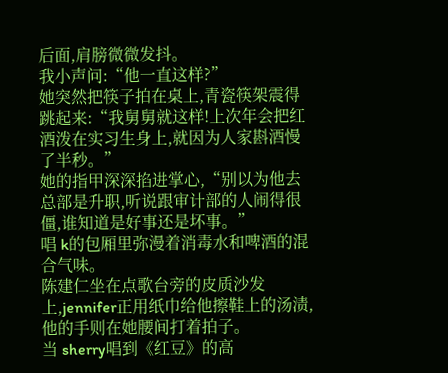后面,肩膀微微发抖。
我小声问:“他一直这样?”
她突然把筷子拍在桌上,青瓷筷架震得跳起来:“我舅舅就这样!上次年会把红酒泼在实习生身上,就因为人家斟酒慢了半秒。”
她的指甲深深掐进掌心,“别以为他去总部是升职,听说跟审计部的人闹得很僵,谁知道是好事还是坏事。”
唱 k的包厢里弥漫着消毒水和啤酒的混合气味。
陈建仁坐在点歌台旁的皮质沙发上,jennifer正用纸巾给他擦鞋上的汤渍,他的手则在她腰间打着拍子。
当 sherry唱到《红豆》的高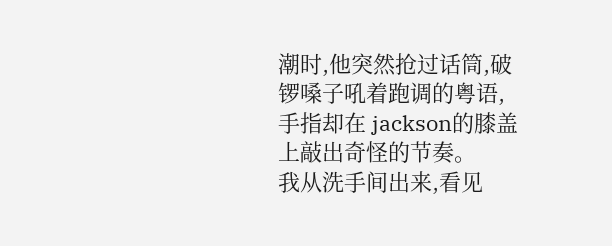潮时,他突然抢过话筒,破锣嗓子吼着跑调的粤语,手指却在 jackson的膝盖上敲出奇怪的节奏。
我从洗手间出来,看见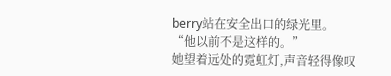berry站在安全出口的绿光里。
“他以前不是这样的。”
她望着远处的霓虹灯,声音轻得像叹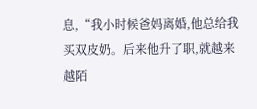息,“我小时候爸妈离婚,他总给我买双皮奶。后来他升了职,就越来越陌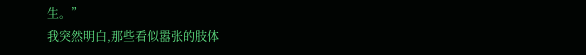生。”
我突然明白,那些看似嚣张的肢体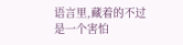语言里,藏着的不过是一个害怕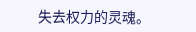失去权力的灵魂。